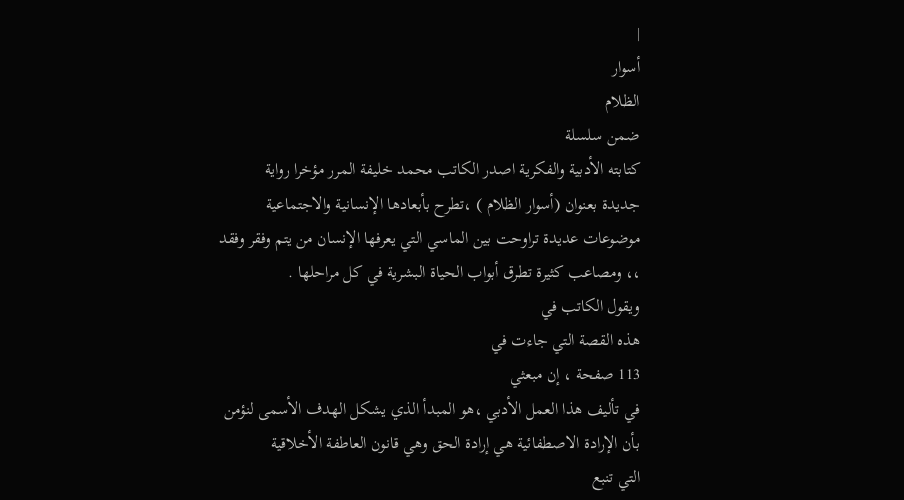|
أسوار
الظلام
ضمن سلسلة
كتابته الأدبية والفكرية اصدر الكاتب محمد خليفة المرر مؤخرا رواية
جديدة بعنوان (أسوار الظلام ) ،تطرح بأبعادها الإنسانية والاجتماعية
موضوعات عديدة تراوحت بين الماسي التي يعرفها الإنسان من يتم وفقر وفقد
،، ومصاعب كثيرة تطرق أبواب الحياة البشرية في كل مراحلها .
ويقول الكاتب في
هذه القصة التي جاءت في
113 صفحة ، إن مبعثي
في تأليف هذا العمل الأدبي ،هو المبدأ الذي يشكل الهدف الأسمى لنؤمن
بأن الإرادة الاصطفائية هي إرادة الحق وهي قانون العاطفة الأخلاقية
التي تنبع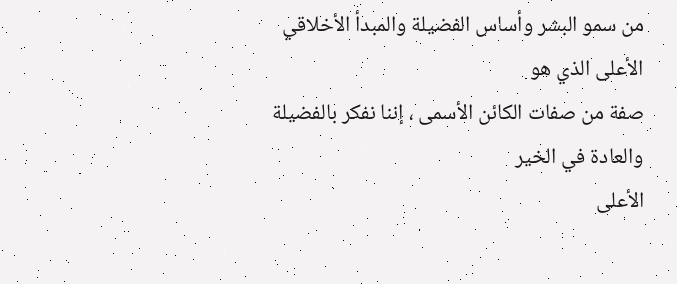من سمو البشر وأساس الفضيلة والمبدأ الأخلاقي الأعلى الذي هو
صفة من صفات الكائن الأسمى ، إننا نفكر بالفضيلة والعادة في الخير
الأعلى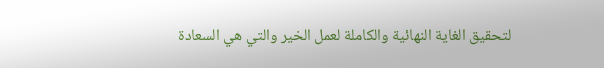لتحقيق الغاية النهائية والكاملة لعمل الخير والتي هي السعادة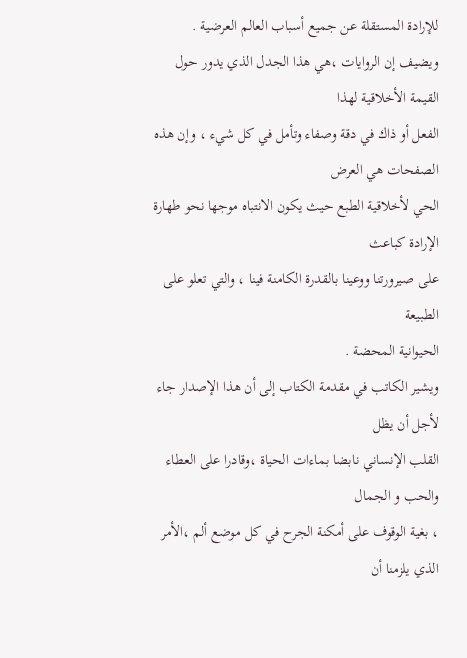للإرادة المستقلة عن جميع أسباب العالم العرضية .
ويضيف إن الروايات ،هي هذا الجدل الذي يدور حول القيمة الأخلاقية لهذا
الفعل أو ذاك في دقة وصفاء وتأمل في كل شيء ، وإن هذه الصفحات هي العرض
الحي لأخلاقية الطبع حيث يكون الانتباه موجها نحو طهارة الإرادة كباعث
على صيرورتنا ووعينا بالقدرة الكامنة فينا ، والتي تعلو على الطبيعة
الحيوانية المحضة .
ويشير الكاتب في مقدمة الكتاب إلى أن هذا الإصدار جاء لأجل أن يظل
القلب الإنساني نابضا بماءات الحياة ،وقادرا على العطاء والحب و الجمال
، بغية الوقوف على أمكنة الجرح في كل موضع ألم ،الأمر الذي يلزمنا أن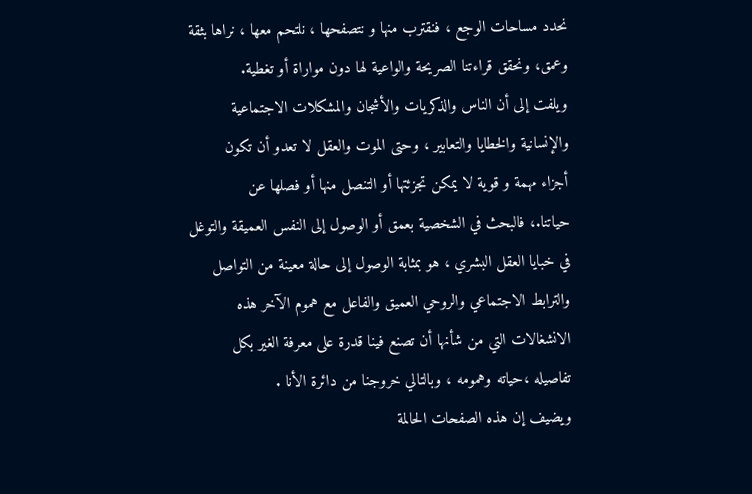نحدد مساحات الوجع ، فنقترب منها و نتصفحها ، نلتحم معها ، نراها بثقة
وعمق، ونحقق قراءتنا الصريحة والواعية لها دون مواراة أو تغطية.
ويلفت إلى أن الناس والذكريات والأشجان والمشكلات الاجتماعية
والإنسانية والخطايا والتعابير ، وحتى الموت والعقل لا تعدو أن تكون
أجزاء مهمة و قوية لا يمكن تجزئتها أو التنصل منها أو فصلها عن
حياتنا.، فالبحث في الشخصية بعمق أو الوصول إلى النفس العميقة والتوغل
في خبايا العقل البشري ، هو بمثابة الوصول إلى حالة معينة من التواصل
والترابط الاجتماعي والروحي العميق والفاعل مع هموم الآخر هذه
الانشغالات التي من شأنها أن تصنع فينا قدرة على معرفة الغير بكل
تفاصيله ،حياته وهمومه ، وبالتالي خروجنا من دائرة الأنا .
ويضيف إن هذه الصفحات الحالمة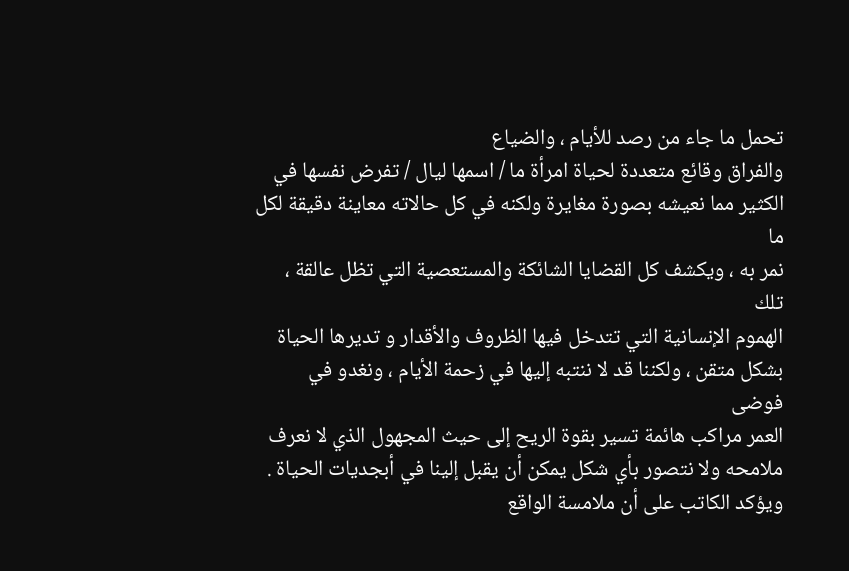تحمل ما جاء من رصد للأيام ، والضياع
والفراق وقائع متعددة لحياة امرأة ما / اسمها ليال / تفرض نفسها في
الكثير مما نعيشه بصورة مغايرة ولكنه في كل حالاته معاينة دقيقة لكل ما
نمر به ، ويكشف كل القضايا الشائكة والمستعصية التي تظل عالقة ، تلك
الهموم الإنسانية التي تتدخل فيها الظروف والأقدار و تديرها الحياة
بشكل متقن ، ولكننا قد لا ننتبه إليها في زحمة الأيام ، ونغدو في فوضى
العمر مراكب هائمة تسير بقوة الريح إلى حيث المجهول الذي لا نعرف
ملامحه ولا نتصور بأي شكل يمكن أن يقبل إلينا في أبجديات الحياة .
ويؤكد الكاتب على أن ملامسة الواقع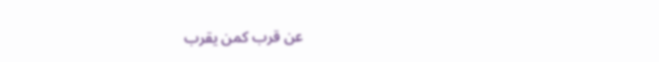عن قرب كمن يقرب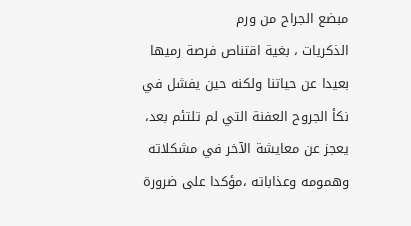مبضع الجراح من ورم
الذكريات ، بغية اقتناص فرصة رميها بعيدا عن حياتنا ولكنه حين يفشل في
نكأ الجروح العفنة التي لم تلتئم بعد، يعجز عن معايشة الآخر في مشكلاته
وهمومه وعذاباته ،مؤكدا على ضرورة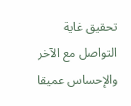تحقيق غاية التواصل مع الآخر
والإحساس عميقا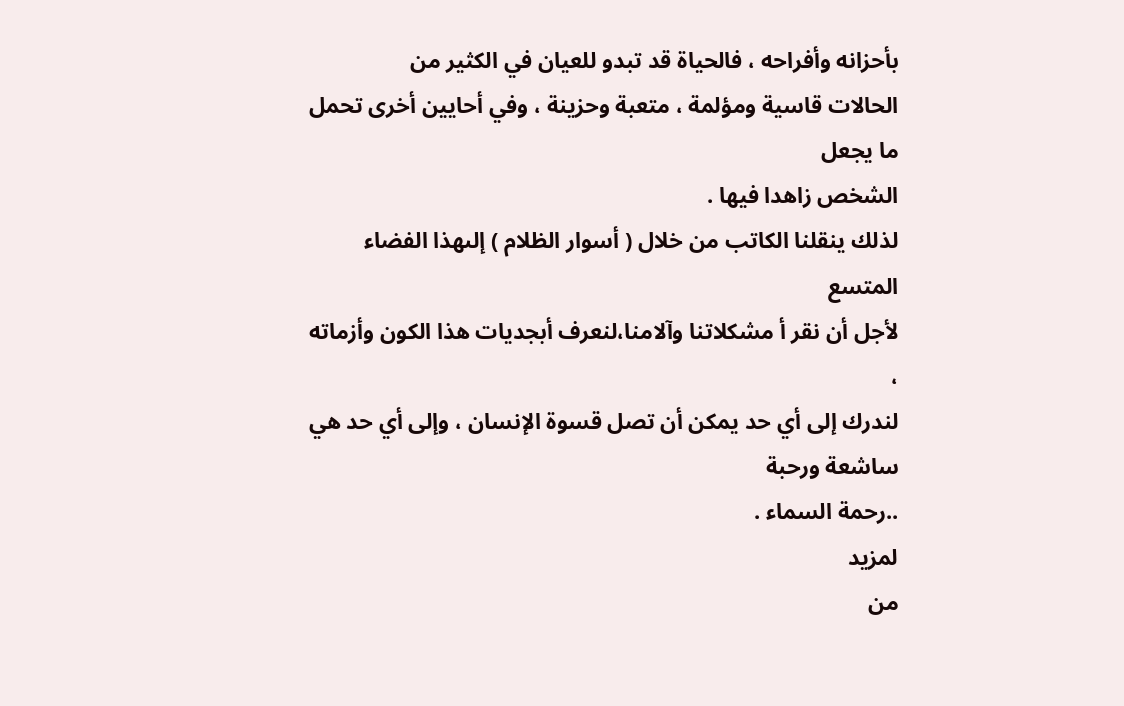بأحزانه وأفراحه ، فالحياة قد تبدو للعيان في الكثير من
الحالات قاسية ومؤلمة ، متعبة وحزينة ، وفي أحايين أخرى تحمل ما يجعل
الشخص زاهدا فيها .
لذلك ينقلنا الكاتب من خلال ( أسوار الظلام ) إلىهذا الفضاء المتسع
لأجل أن نقر أ مشكلاتنا وآلامنا،لنعرف أبجديات هذا الكون وأزماته ،
لندرك إلى أي حد يمكن أن تصل قسوة الإنسان ، وإلى أي حد هي ساشعة ورحبة
..رحمة السماء .
لمزيد
من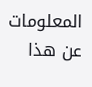المعلومات عن هذا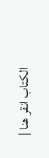الكتاب انقر هنا |